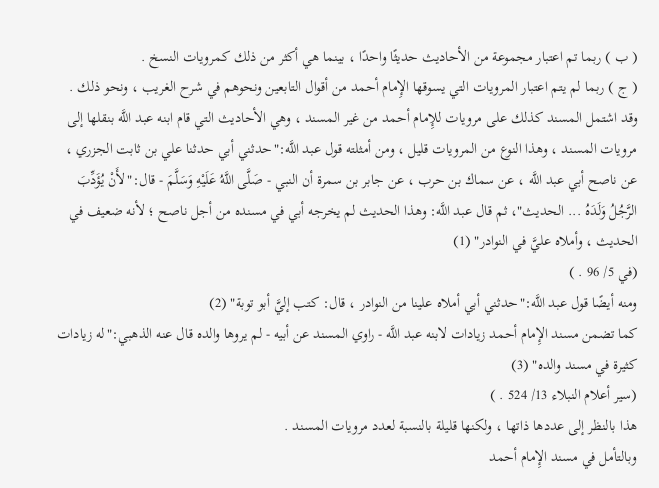( ب ) ربما تم اعتبار مجموعة من الأحاديث حديثًا واحدًا ، بينما هي أكثر من ذلك كمرويات النسخ .
( ج ) ربما لم يتم اعتبار المرويات التي يسوقها الإِمام أحمد من أقوال التابعين ونحوهم في شرح الغريب ، ونحو ذلك .
وقد اشتمل المسند كذلك على مرويات للإِمام أحمد من غير المسند ، وهي الأحاديث التي قام ابنه عبد اللَّه بنقلها إلى مرويات المسند ، وهذا النوع من المرويات قليل ، ومن أمثلته قول عبد اللَّه:"حدثني أبي حدثنا علي بن ثابت الجزري ، عن ناصح أبي عبد اللَّه ، عن سماك بن حرب ، عن جابر بن سمرة أن النبي - صَلَّى اللَّهُ عَلَيْهِ وَسَلَّمَ - قال:"لأَنْ يُؤَدِّبَ الرَّجُلُ وَلَدَهُ ... الحديث"، ثم قال عبد اللَّه: وهذا الحديث لم يخرجه أبي في مسنده من أجل ناصح ؛ لأنه ضعيف في الحديث ، وأملاه عليَّ في النوادر" (1)
(في 5/ 96 . )
ومنه أيضًا قول عبد اللَّه:"حدثني أبي أملاه علينا من النوادر ، قال: كتب إليَّ أبو توبة" (2)
كما تضمن مسند الإِمام أحمد زيادات لابنه عبد اللَّه - راوي المسند عن أبيه - لم يروها والده قال عنه الذهبي:"له زيادات كثيرة في مسند والده" (3)
(سير أعلام النبلاء 13/ 524 . )
هذا بالنظر إلى عددها ذاتها ، ولكنها قليلة بالنسبة لعدد مرويات المسند .
وبالتأمل في مسند الإِمام أحمد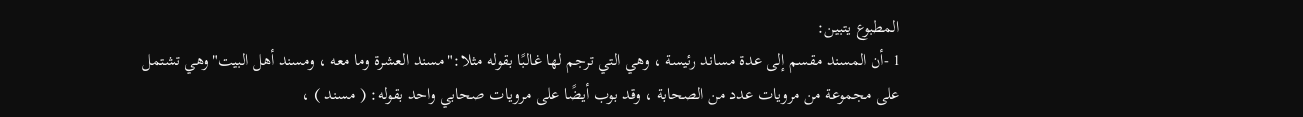المطبوع يتبين:
1 -أن المسند مقسم إلى عدة مساند رئيسة ، وهي التي ترجم لها غالبًا بقوله مثلا:"مسند العشرة وما معه ، ومسند أهل البيت"وهي تشتمل على مجموعة من مرويات عدد من الصحابة ، وقد بوب أيضًا على مرويات صحابي واحد بقوله: ( مسند ) ،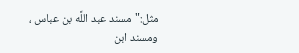مثل:"مسند عبد اللَّه بن عباس ، ومسند ابن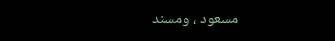مسعود ، ومسند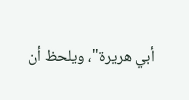أبي هريرة"، ويلحظ أن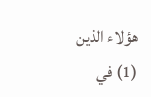هؤلاء الذين
(1) في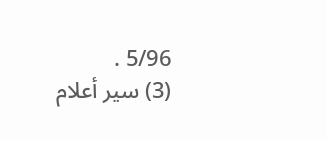5/96 .
(3) سير أعلام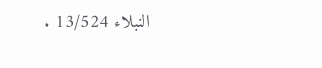النبلاء 13/524 .